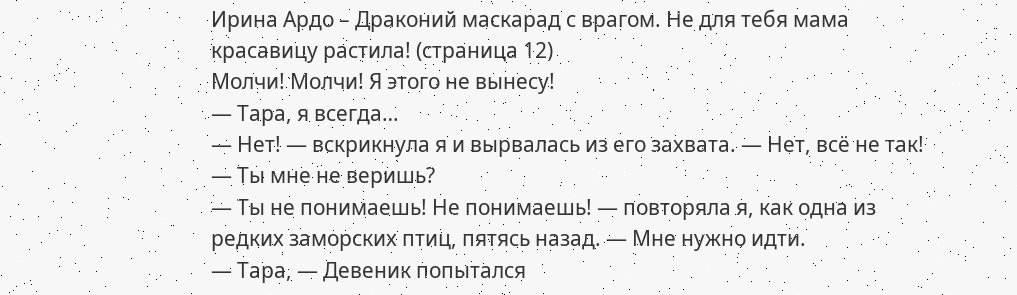Ирина Ардо – Драконий маскарад с врагом. Не для тебя мама красавицу растила! (страница 12)
Молчи! Молчи! Я этого не вынесу!
— Тара, я всегда…
— Нет! — вскрикнула я и вырвалась из его захвата. — Нет, всё не так!
— Ты мне не веришь?
— Ты не понимаешь! Не понимаешь! — повторяла я, как одна из редких заморских птиц, пятясь назад. — Мне нужно идти.
— Тара, — Девеник попытался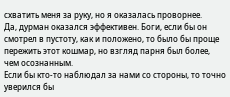схватить меня за руку, но я оказалась проворнее.
Да, дурман оказался эффективен. Боги, если бы он смотрел в пустоту, как и положено, то было бы проще пережить этот кошмар, но взгляд парня был более, чем осознанным.
Если бы кто-то наблюдал за нами со стороны, то точно уверился бы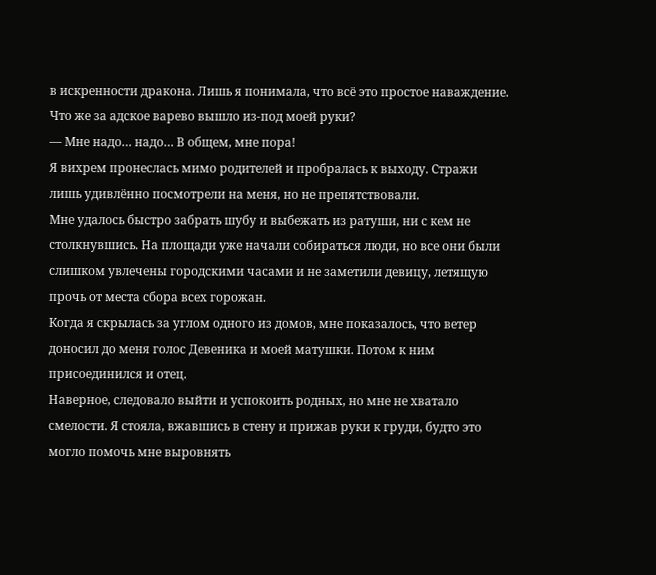в искренности дракона. Лишь я понимала, что всё это простое наваждение.
Что же за адское варево вышло из-под моей руки?
— Мне надо… надо… В общем, мне пора!
Я вихрем пронеслась мимо родителей и пробралась к выходу. Стражи лишь удивлённо посмотрели на меня, но не препятствовали.
Мне удалось быстро забрать шубу и выбежать из ратуши, ни с кем не столкнувшись. На площади уже начали собираться люди, но все они были слишком увлечены городскими часами и не заметили девицу, летящую прочь от места сбора всех горожан.
Когда я скрылась за углом одного из домов, мне показалось, что ветер доносил до меня голос Девеника и моей матушки. Потом к ним присоединился и отец.
Наверное, следовало выйти и успокоить родных, но мне не хватало смелости. Я стояла, вжавшись в стену и прижав руки к груди, будто это могло помочь мне выровнять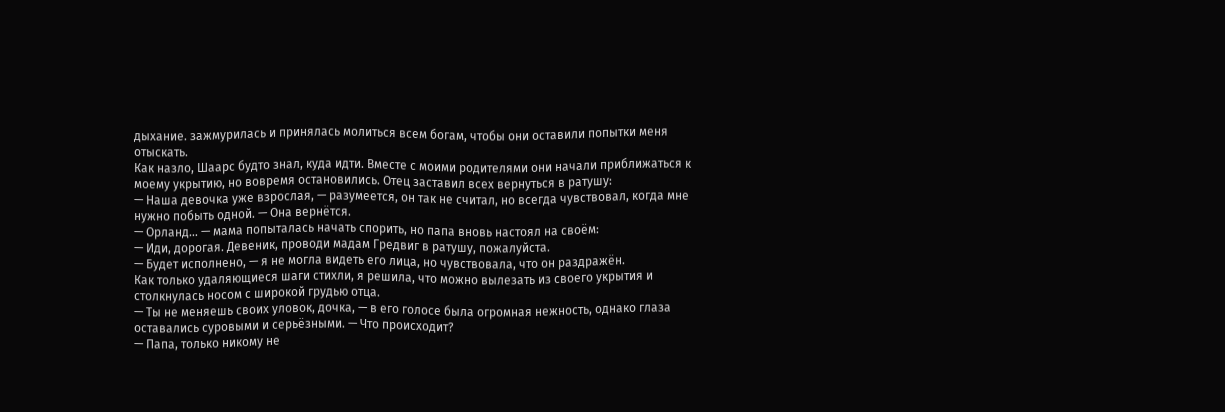дыхание. зажмурилась и принялась молиться всем богам, чтобы они оставили попытки меня отыскать.
Как назло, Шаарс будто знал, куда идти. Вместе с моими родителями они начали приближаться к моему укрытию, но вовремя остановились. Отец заставил всех вернуться в ратушу:
— Наша девочка уже взрослая, — разумеется, он так не считал, но всегда чувствовал, когда мне нужно побыть одной. — Она вернётся.
— Орланд… — мама попыталась начать спорить, но папа вновь настоял на своём:
— Иди, дорогая. Девеник, проводи мадам Гредвиг в ратушу, пожалуйста.
— Будет исполнено, — я не могла видеть его лица, но чувствовала, что он раздражён.
Как только удаляющиеся шаги стихли, я решила, что можно вылезать из своего укрытия и столкнулась носом с широкой грудью отца.
— Ты не меняешь своих уловок, дочка, — в его голосе была огромная нежность, однако глаза оставались суровыми и серьёзными. — Что происходит?
— Папа, только никому не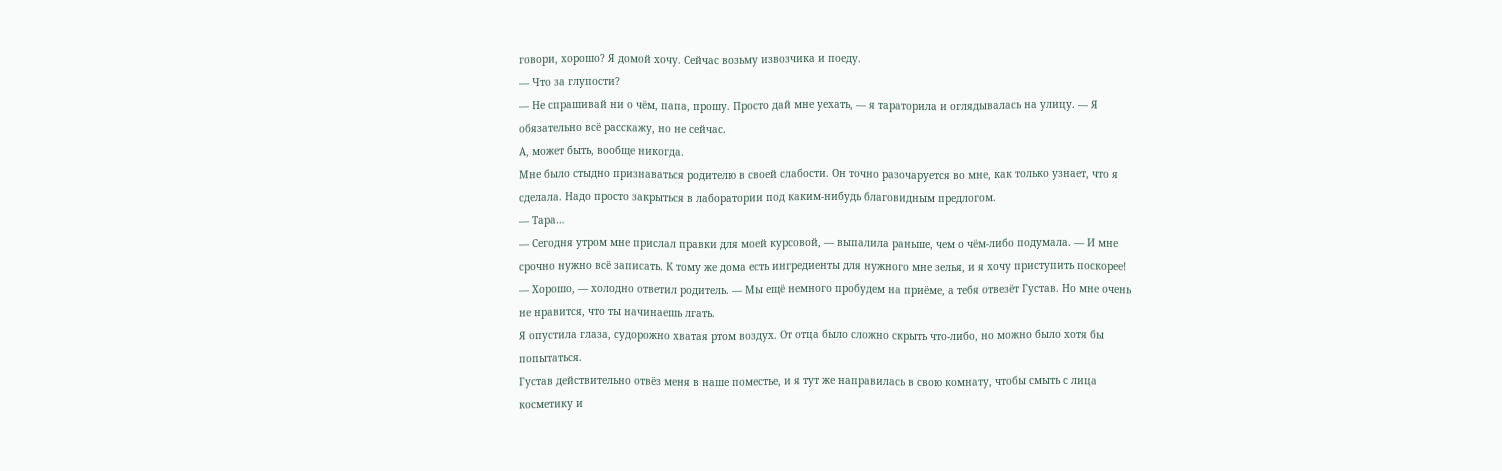говори, хорошо? Я домой хочу. Сейчас возьму извозчика и поеду.
— Что за глупости?
— Не спрашивай ни о чём, папа, прошу. Просто дай мне уехать, — я тараторила и оглядывалась на улицу. — Я обязательно всё расскажу, но не сейчас.
А, может быть, вообще никогда.
Мне было стыдно признаваться родителю в своей слабости. Он точно разочаруется во мне, как только узнает, что я сделала. Надо просто закрыться в лаборатории под каким-нибудь благовидным предлогом.
— Тара…
— Сегодня утром мне прислал правки для моей курсовой, — выпалила раньше, чем о чём-либо подумала. — И мне срочно нужно всё записать. К тому же дома есть ингредиенты для нужного мне зелья, и я хочу приступить поскорее!
— Хорошо, — холодно ответил родитель. — Мы ещё немного пробудем на приёме, а тебя отвезёт Густав. Но мне очень не нравится, что ты начинаешь лгать.
Я опустила глаза, судорожно хватая ртом воздух. От отца было сложно скрыть что-либо, но можно было хотя бы попытаться.
Густав действительно отвёз меня в наше поместье, и я тут же направилась в свою комнату, чтобы смыть с лица косметику и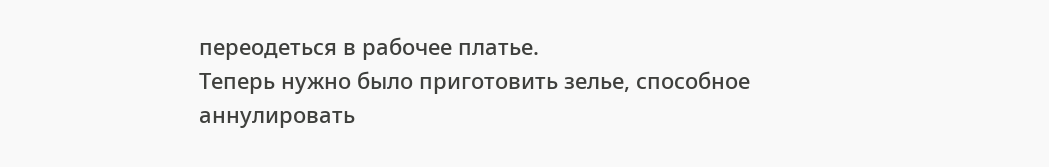переодеться в рабочее платье.
Теперь нужно было приготовить зелье, способное аннулировать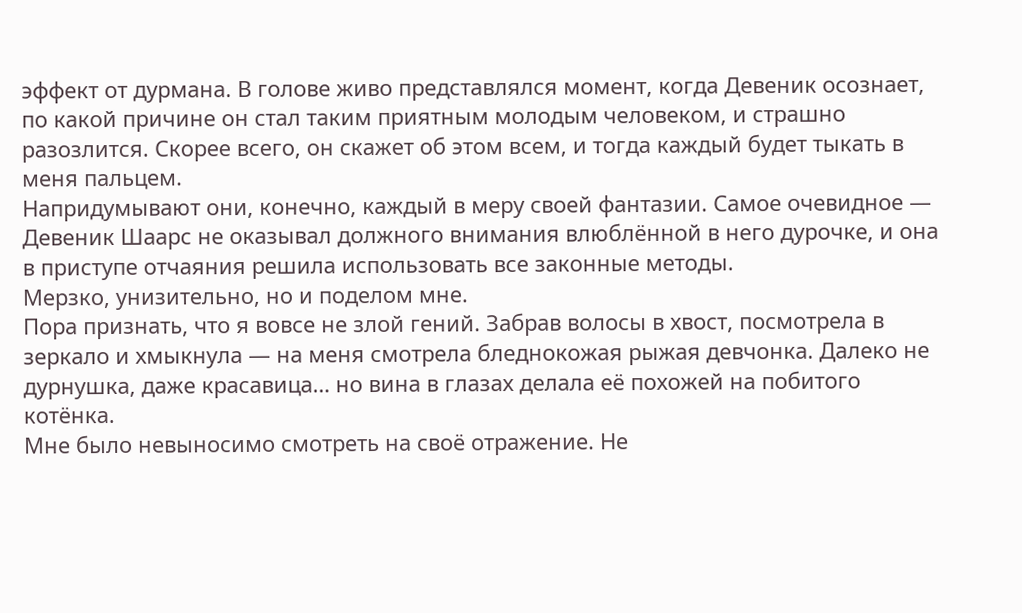эффект от дурмана. В голове живо представлялся момент, когда Девеник осознает, по какой причине он стал таким приятным молодым человеком, и страшно разозлится. Скорее всего, он скажет об этом всем, и тогда каждый будет тыкать в меня пальцем.
Напридумывают они, конечно, каждый в меру своей фантазии. Самое очевидное — Девеник Шаарс не оказывал должного внимания влюблённой в него дурочке, и она в приступе отчаяния решила использовать все законные методы.
Мерзко, унизительно, но и поделом мне.
Пора признать, что я вовсе не злой гений. Забрав волосы в хвост, посмотрела в зеркало и хмыкнула — на меня смотрела бледнокожая рыжая девчонка. Далеко не дурнушка, даже красавица… но вина в глазах делала её похожей на побитого котёнка.
Мне было невыносимо смотреть на своё отражение. Не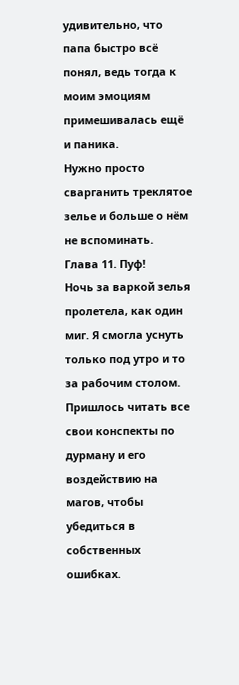удивительно, что папа быстро всё понял, ведь тогда к моим эмоциям примешивалась ещё и паника.
Нужно просто сварганить треклятое зелье и больше о нём не вспоминать.
Глава 11. Пуф!
Ночь за варкой зелья пролетела, как один миг. Я смогла уснуть только под утро и то за рабочим столом. Пришлось читать все свои конспекты по дурману и его воздействию на магов, чтобы убедиться в собственных ошибках.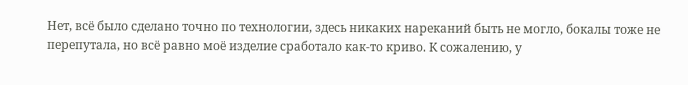Нет, всё было сделано точно по технологии, здесь никаких нареканий быть не могло, бокалы тоже не перепутала, но всё равно моё изделие сработало как-то криво. К сожалению, у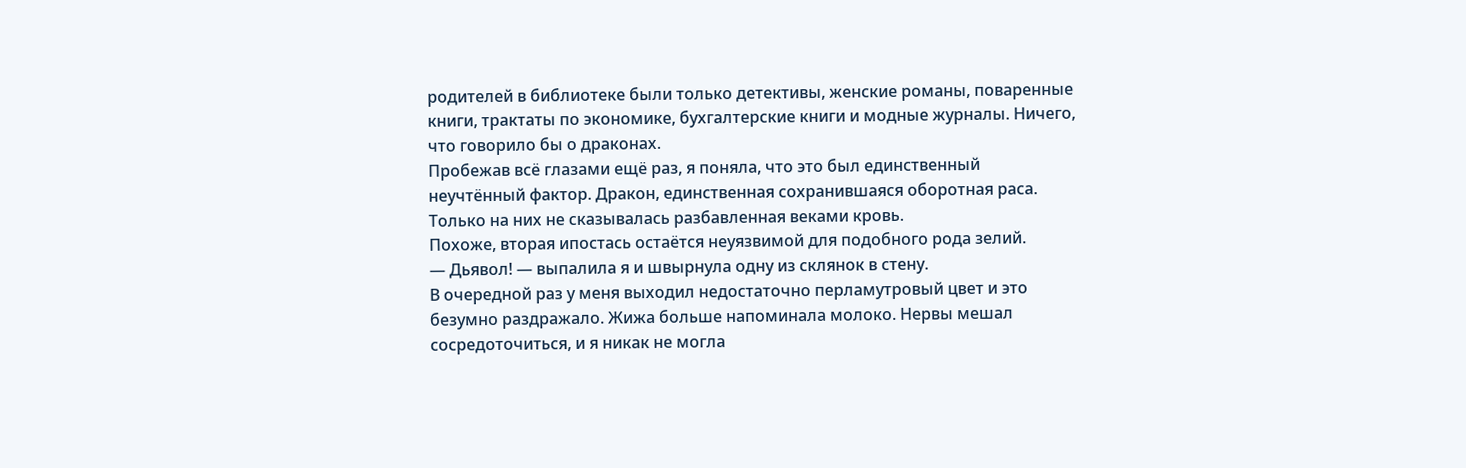родителей в библиотеке были только детективы, женские романы, поваренные книги, трактаты по экономике, бухгалтерские книги и модные журналы. Ничего, что говорило бы о драконах.
Пробежав всё глазами ещё раз, я поняла, что это был единственный неучтённый фактор. Дракон, единственная сохранившаяся оборотная раса. Только на них не сказывалась разбавленная веками кровь.
Похоже, вторая ипостась остаётся неуязвимой для подобного рода зелий.
— Дьявол! — выпалила я и швырнула одну из склянок в стену.
В очередной раз у меня выходил недостаточно перламутровый цвет и это безумно раздражало. Жижа больше напоминала молоко. Нервы мешал сосредоточиться, и я никак не могла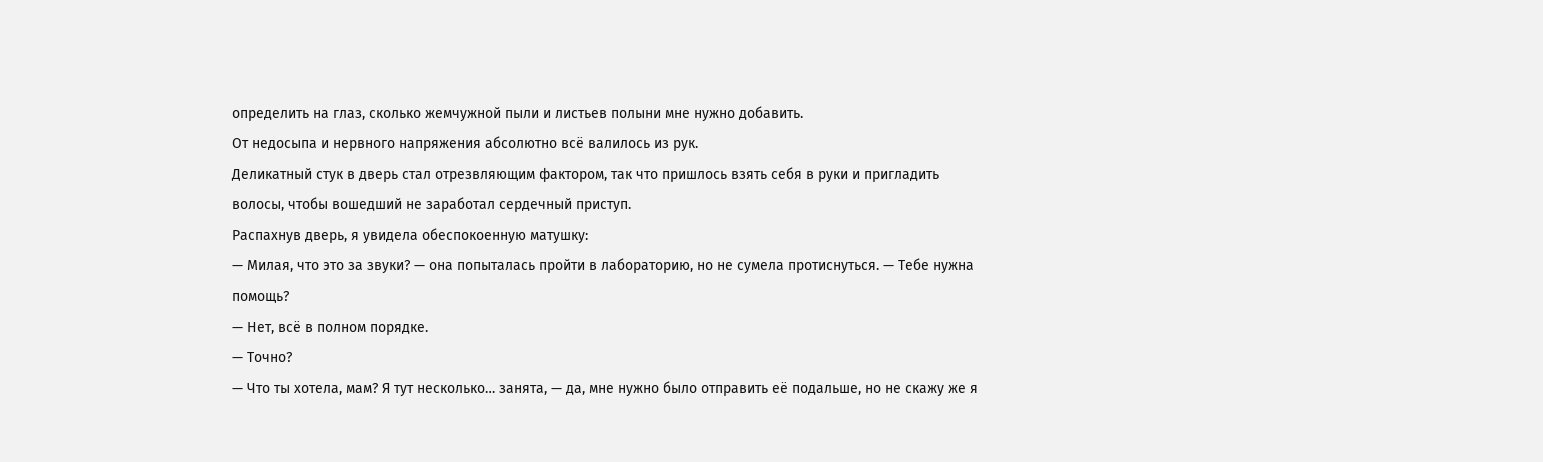определить на глаз, сколько жемчужной пыли и листьев полыни мне нужно добавить.
От недосыпа и нервного напряжения абсолютно всё валилось из рук.
Деликатный стук в дверь стал отрезвляющим фактором, так что пришлось взять себя в руки и пригладить волосы, чтобы вошедший не заработал сердечный приступ.
Распахнув дверь, я увидела обеспокоенную матушку:
— Милая, что это за звуки? — она попыталась пройти в лабораторию, но не сумела протиснуться. — Тебе нужна помощь?
— Нет, всё в полном порядке.
— Точно?
— Что ты хотела, мам? Я тут несколько… занята, — да, мне нужно было отправить её подальше, но не скажу же я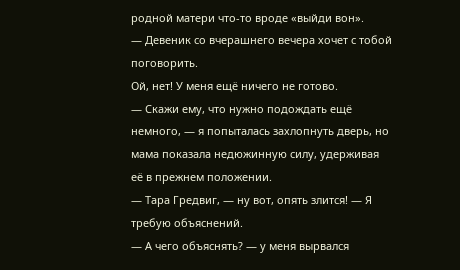родной матери что-то вроде «выйди вон».
— Девеник со вчерашнего вечера хочет с тобой поговорить.
Ой, нет! У меня ещё ничего не готово.
— Скажи ему, что нужно подождать ещё немного, — я попыталась захлопнуть дверь, но мама показала недюжинную силу, удерживая её в прежнем положении.
— Тара Гредвиг, — ну вот, опять злится! — Я требую объяснений.
— А чего объяснять? — у меня вырвался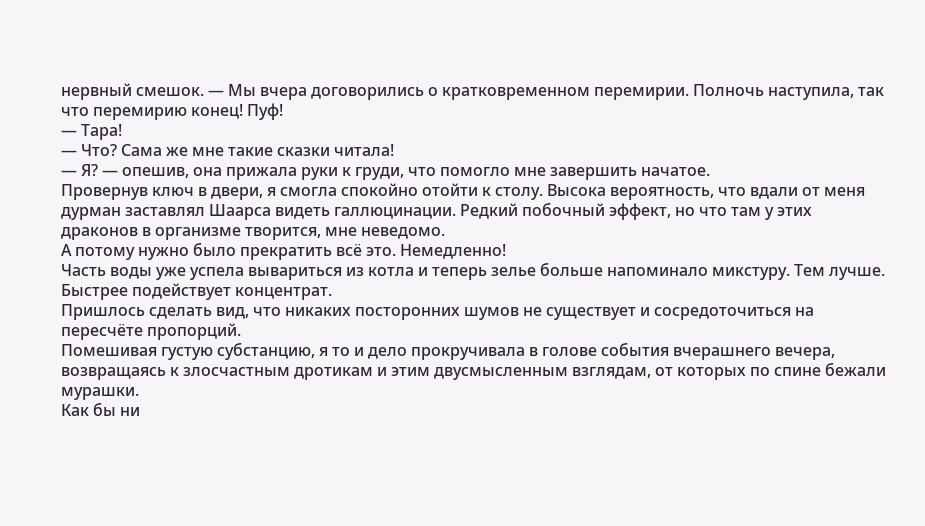нервный смешок. — Мы вчера договорились о кратковременном перемирии. Полночь наступила, так что перемирию конец! Пуф!
— Тара!
— Что? Сама же мне такие сказки читала!
— Я? — опешив, она прижала руки к груди, что помогло мне завершить начатое.
Провернув ключ в двери, я смогла спокойно отойти к столу. Высока вероятность, что вдали от меня дурман заставлял Шаарса видеть галлюцинации. Редкий побочный эффект, но что там у этих драконов в организме творится, мне неведомо.
А потому нужно было прекратить всё это. Немедленно!
Часть воды уже успела вывариться из котла и теперь зелье больше напоминало микстуру. Тем лучше. Быстрее подействует концентрат.
Пришлось сделать вид, что никаких посторонних шумов не существует и сосредоточиться на пересчёте пропорций.
Помешивая густую субстанцию, я то и дело прокручивала в голове события вчерашнего вечера, возвращаясь к злосчастным дротикам и этим двусмысленным взглядам, от которых по спине бежали мурашки.
Как бы ни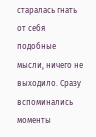старалась гнать от себя подобные мысли, ничего не выходило. Сразу вспоминались моменты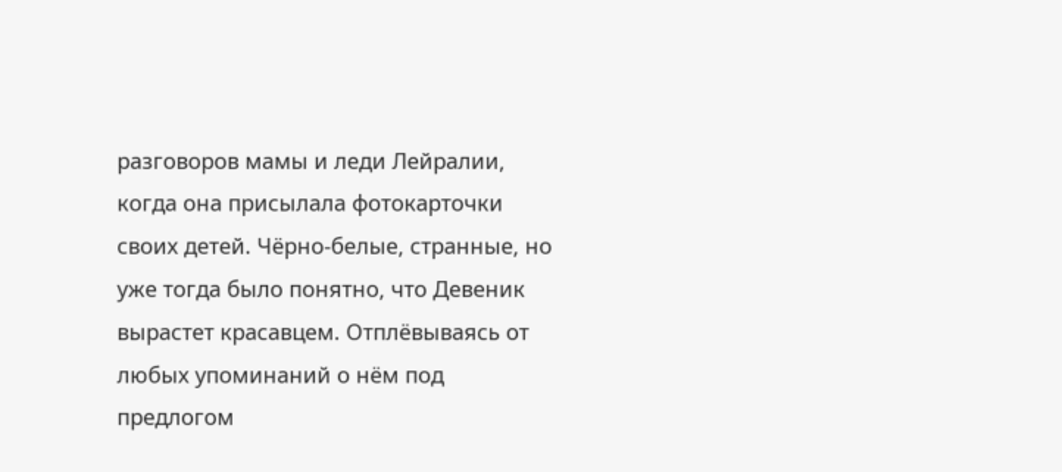разговоров мамы и леди Лейралии, когда она присылала фотокарточки своих детей. Чёрно-белые, странные, но уже тогда было понятно, что Девеник вырастет красавцем. Отплёвываясь от любых упоминаний о нём под предлогом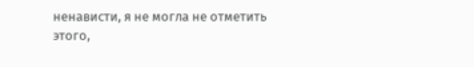ненависти, я не могла не отметить этого,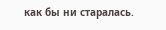как бы ни старалась.